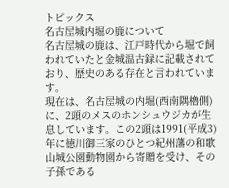トピックス
名古屋城内堀の鹿について
名古屋城の鹿は、江戸時代から堀で飼われていたと金城温古録に記載されており、歴史のある存在と言われています。
現在は、名古屋城の内堀(西南隅櫓側)に、2頭のメスのホンシュウジカが生息しています。この2頭は1991(平成3)年に徳川御三家のひとつ紀州藩の和歌山城公園動物園から寄贈を受け、その子孫である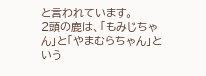と言われています。
2頭の鹿は、「もみじちゃん」と「やまむらちゃん」という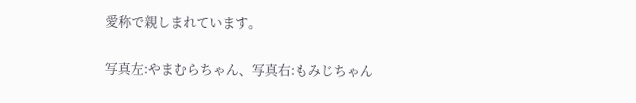愛称で親しまれています。

写真左:やまむらちゃん、写真右:もみじちゃん